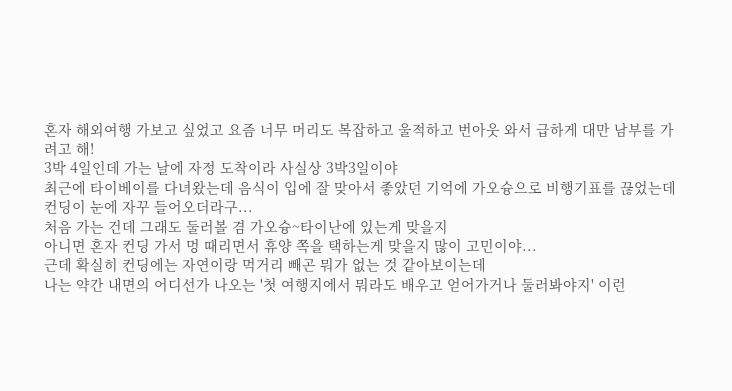혼자 해외여행 가보고 싶었고 요즘 너무 머리도 복잡하고 울적하고 번아웃 와서 급하게 대만 남부를 가려고 해!
3박 4일인데 가는 날에 자정 도착이라 사실상 3박3일이야
최근에 타이베이를 다녀왔는데 음식이 입에 잘 맞아서 좋았던 기억에 가오슝으로 비행기표를 끊었는데
컨딩이 눈에 자꾸 들어오더라구...
처음 가는 건데 그래도 둘러볼 겸 가오슝~타이난에 있는게 맞을지
아니면 혼자 컨딩 가서 멍 때리면서 휴양 쪽을 택하는게 맞을지 많이 고민이야...
근데 확실히 컨딩에는 자연이랑 먹거리 빼곤 뭐가 없는 것 같아보이는데
나는 약간 내면의 어디선가 나오는 '첫 여행지에서 뭐라도 배우고 얻어가거나 둘러봐야지' 이런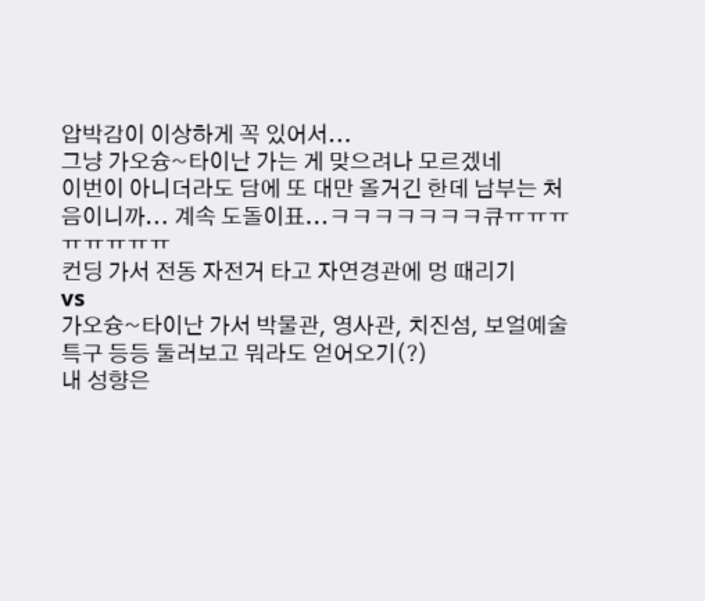압박감이 이상하게 꼭 있어서...
그냥 가오슝~타이난 가는 게 맞으려나 모르겠네
이번이 아니더라도 담에 또 대만 올거긴 한데 남부는 처음이니까... 계속 도돌이표...ㅋㅋㅋㅋㅋㅋㅋ큐ㅠㅠㅠㅠㅠㅠㅠㅠ
컨딩 가서 전동 자전거 타고 자연경관에 멍 때리기
vs
가오슝~타이난 가서 박물관, 영사관, 치진섬, 보얼예술특구 등등 둘러보고 뭐라도 얻어오기(?)
내 성향은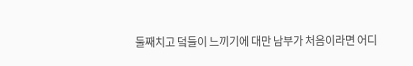둘째치고 덬들이 느끼기에 대만 남부가 처음이라면 어디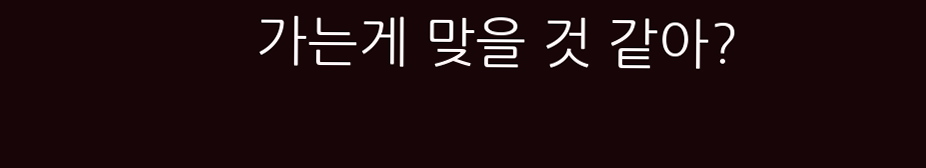가는게 맞을 것 같아?